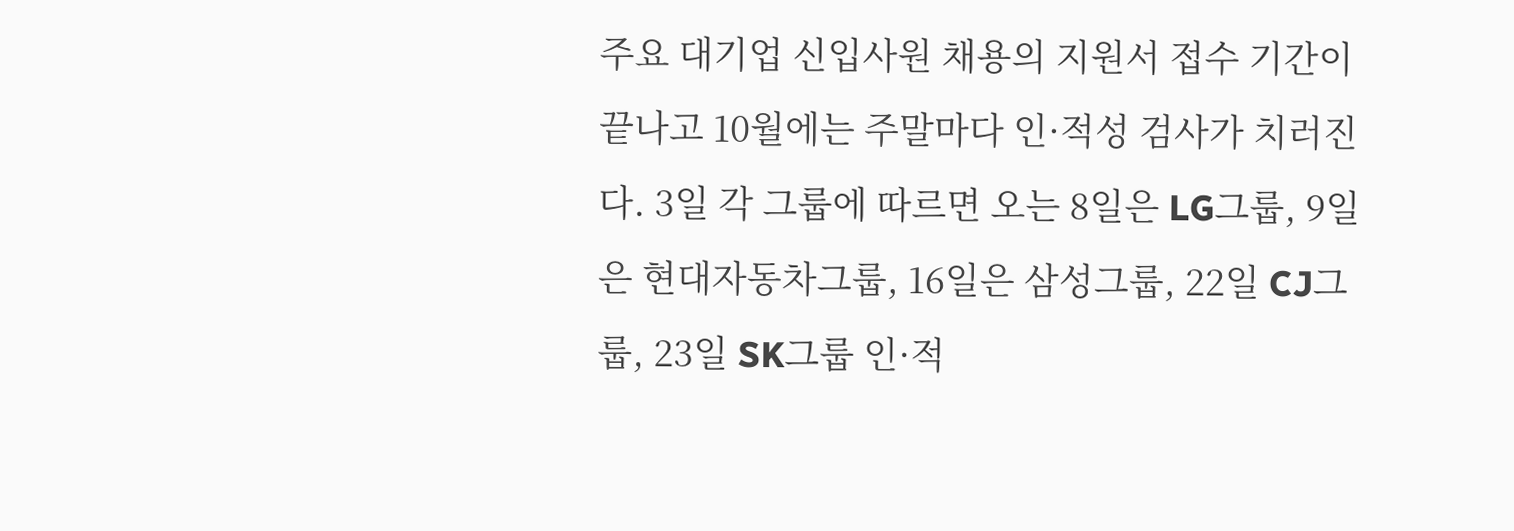주요 대기업 신입사원 채용의 지원서 접수 기간이 끝나고 10월에는 주말마다 인·적성 검사가 치러진다. 3일 각 그룹에 따르면 오는 8일은 LG그룹, 9일은 현대자동차그룹, 16일은 삼성그룹, 22일 CJ그룹, 23일 SK그룹 인·적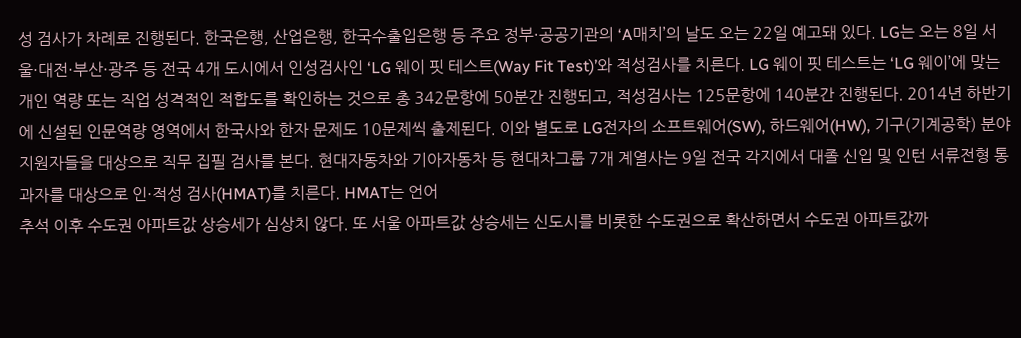성 검사가 차례로 진행된다. 한국은행, 산업은행, 한국수출입은행 등 주요 정부·공공기관의 ‘A매치’의 날도 오는 22일 예고돼 있다. LG는 오는 8일 서울·대전·부산·광주 등 전국 4개 도시에서 인성검사인 ‘LG 웨이 핏 테스트(Way Fit Test)’와 적성검사를 치른다. LG 웨이 핏 테스트는 ‘LG 웨이’에 맞는 개인 역량 또는 직업 성격적인 적합도를 확인하는 것으로 총 342문항에 50분간 진행되고, 적성검사는 125문항에 140분간 진행된다. 2014년 하반기에 신설된 인문역량 영역에서 한국사와 한자 문제도 10문제씩 출제된다. 이와 별도로 LG전자의 소프트웨어(SW), 하드웨어(HW), 기구(기계공학) 분야 지원자들을 대상으로 직무 집필 검사를 본다. 현대자동차와 기아자동차 등 현대차그룹 7개 계열사는 9일 전국 각지에서 대졸 신입 및 인턴 서류전형 통과자를 대상으로 인·적성 검사(HMAT)를 치른다. HMAT는 언어
추석 이후 수도권 아파트값 상승세가 심상치 않다. 또 서울 아파트값 상승세는 신도시를 비롯한 수도권으로 확산하면서 수도권 아파트값까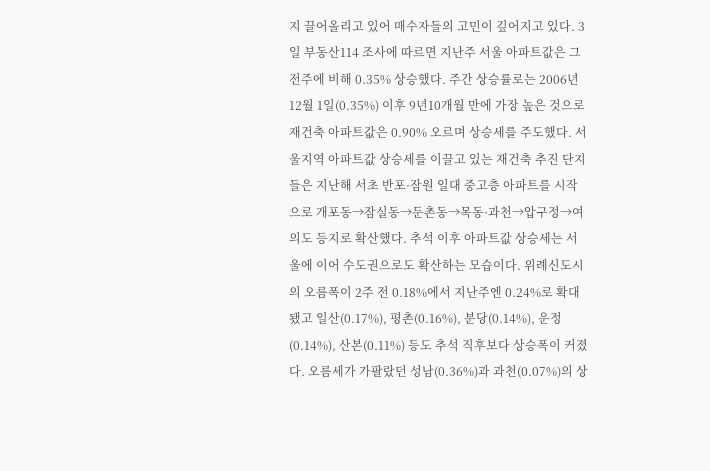지 끌어올리고 있어 매수자들의 고민이 깊어지고 있다. 3일 부동산114 조사에 따르면 지난주 서울 아파트값은 그 전주에 비해 0.35% 상승했다. 주간 상승률로는 2006년 12월 1일(0.35%) 이후 9년10개월 만에 가장 높은 것으로 재건축 아파트값은 0.90% 오르며 상승세를 주도했다. 서울지역 아파트값 상승세를 이끌고 있는 재건축 추진 단지들은 지난해 서초 반포·잠원 일대 중고층 아파트를 시작으로 개포동→잠실동→둔촌동→목동·과천→압구정→여의도 등지로 확산했다. 추석 이후 아파트값 상승세는 서울에 이어 수도권으로도 확산하는 모습이다. 위례신도시의 오름폭이 2주 전 0.18%에서 지난주엔 0.24%로 확대됐고 일산(0.17%), 평촌(0.16%), 분당(0.14%), 운정(0.14%), 산본(0.11%) 등도 추석 직후보다 상승폭이 커졌다. 오름세가 가팔랐던 성남(0.36%)과 과천(0.07%)의 상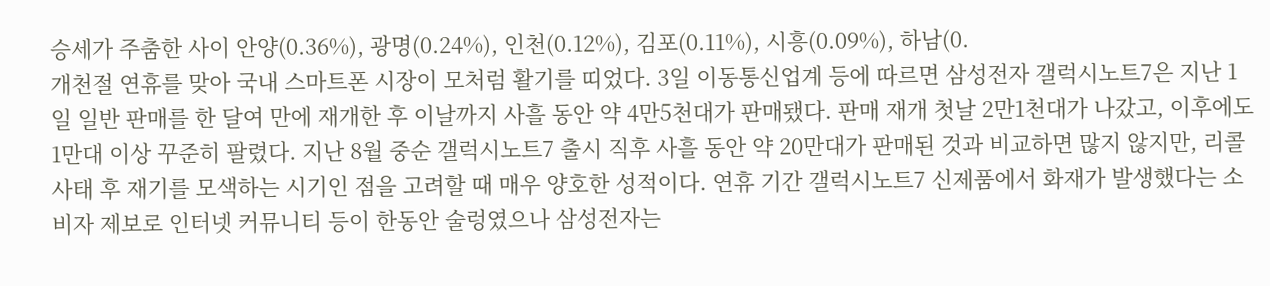승세가 주춤한 사이 안양(0.36%), 광명(0.24%), 인천(0.12%), 김포(0.11%), 시흥(0.09%), 하남(0.
개천절 연휴를 맞아 국내 스마트폰 시장이 모처럼 활기를 띠었다. 3일 이동통신업계 등에 따르면 삼성전자 갤럭시노트7은 지난 1일 일반 판매를 한 달여 만에 재개한 후 이날까지 사흘 동안 약 4만5천대가 판매됐다. 판매 재개 첫날 2만1천대가 나갔고, 이후에도 1만대 이상 꾸준히 팔렸다. 지난 8월 중순 갤럭시노트7 출시 직후 사흘 동안 약 20만대가 판매된 것과 비교하면 많지 않지만, 리콜 사태 후 재기를 모색하는 시기인 점을 고려할 때 매우 양호한 성적이다. 연휴 기간 갤럭시노트7 신제품에서 화재가 발생했다는 소비자 제보로 인터넷 커뮤니티 등이 한동안 술렁였으나 삼성전자는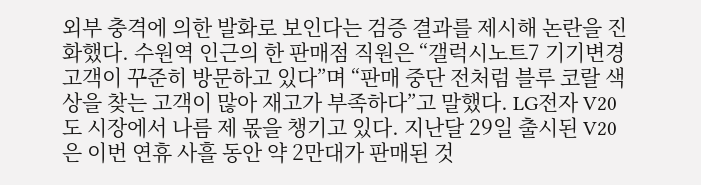외부 충격에 의한 발화로 보인다는 검증 결과를 제시해 논란을 진화했다. 수원역 인근의 한 판매점 직원은 “갤럭시노트7 기기변경 고객이 꾸준히 방문하고 있다”며 “판매 중단 전처럼 블루 코랄 색상을 찾는 고객이 많아 재고가 부족하다”고 말했다. LG전자 V20도 시장에서 나름 제 몫을 챙기고 있다. 지난달 29일 출시된 V20은 이번 연휴 사흘 동안 약 2만대가 판매된 것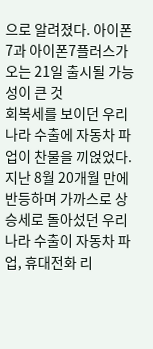으로 알려졌다. 아이폰7과 아이폰7플러스가 오는 21일 출시될 가능성이 큰 것
회복세를 보이던 우리나라 수출에 자동차 파업이 찬물을 끼얹었다. 지난 8월 20개월 만에 반등하며 가까스로 상승세로 돌아섰던 우리나라 수출이 자동차 파업, 휴대전화 리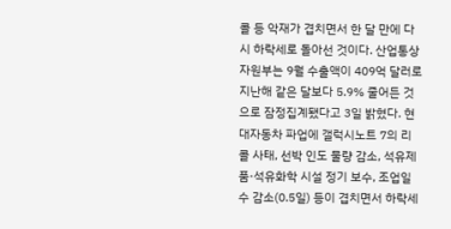콜 등 악재가 겹치면서 한 달 만에 다시 하락세로 돌아선 것이다. 산업통상자원부는 9월 수출액이 409억 달러로 지난해 같은 달보다 5.9% 줄어든 것으로 잠정집계됐다고 3일 밝혔다. 현대자동차 파업에 갤럭시노트 7의 리콜 사태, 선박 인도 물량 감소, 석유제품·석유화학 시설 정기 보수, 조업일수 감소(0.5일) 등이 겹치면서 하락세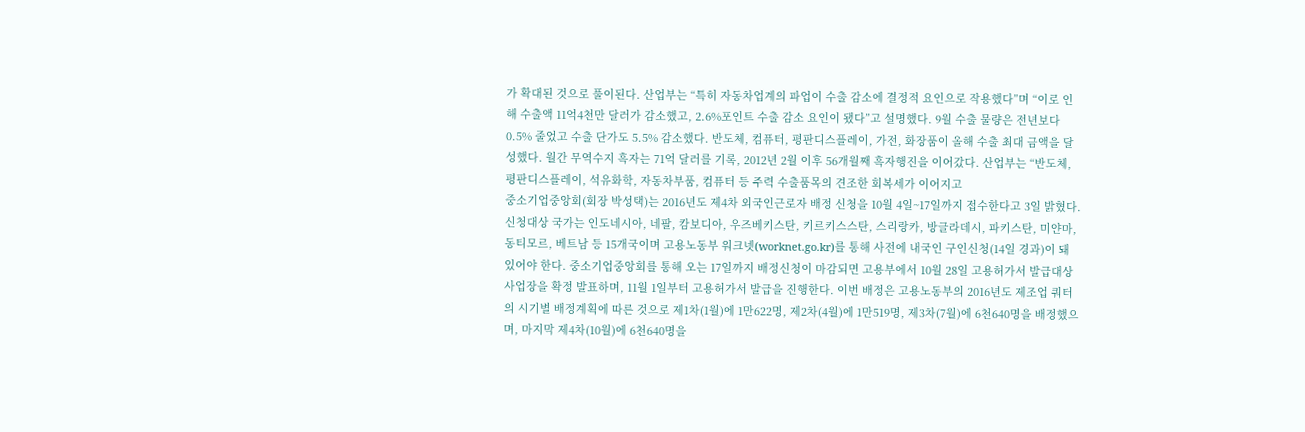가 확대된 것으로 풀이된다. 산업부는 “특히 자동차업계의 파업이 수출 감소에 결정적 요인으로 작용했다”며 “이로 인해 수출액 11억4천만 달러가 감소했고, 2.6%포인트 수출 감소 요인이 됐다”고 설명했다. 9월 수출 물량은 전년보다 0.5% 줄었고 수출 단가도 5.5% 감소했다. 반도체, 컴퓨터, 평판디스플레이, 가전, 화장품이 올해 수출 최대 금액을 달성했다. 월간 무역수지 흑자는 71억 달러를 기록, 2012년 2월 이후 56개월째 흑자행진을 이어갔다. 산업부는 “반도체, 평판디스플레이, 석유화학, 자동차부품, 컴퓨터 등 주력 수출품목의 견조한 회복세가 이어지고
중소기업중앙회(회장 박성택)는 2016년도 제4차 외국인근로자 배정 신청을 10월 4일~17일까지 접수한다고 3일 밝혔다. 신청대상 국가는 인도네시아, 네팔, 캄보디아, 우즈베키스탄, 키르키스스탄, 스리랑카, 방글라데시, 파키스탄, 미얀마, 동티모르, 베트남 등 15개국이며 고용노동부 워크넷(worknet.go.kr)를 통해 사전에 내국인 구인신청(14일 경과)이 돼 있어야 한다. 중소기업중앙회를 통해 오는 17일까지 배정신청이 마감되면 고용부에서 10월 28일 고용허가서 발급대상 사업장을 확정 발표하며, 11월 1일부터 고용허가서 발급을 진행한다. 이번 배정은 고용노동부의 2016년도 제조업 쿼터의 시기별 배정계획에 따른 것으로 제1차(1월)에 1만622명, 제2차(4월)에 1만519명, 제3차(7월)에 6천640명을 배정했으며, 마지막 제4차(10월)에 6천640명을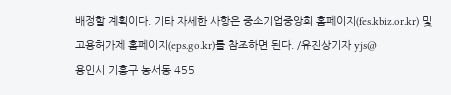배정할 계획이다. 기타 자세한 사항은 중소기업중앙회 홈페이지(fes.kbiz.or.kr) 및 고용허가제 홈페이지(eps.go.kr)를 참조하면 된다. /유진상기자 yjs@
용인시 기흥구 농서동 455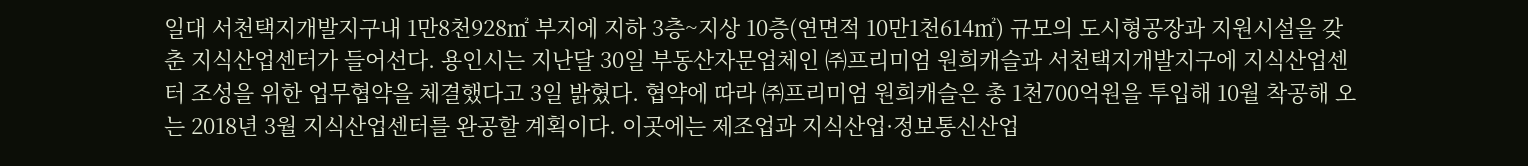일대 서천택지개발지구내 1만8천928㎡ 부지에 지하 3층~지상 10층(연면적 10만1천614㎡) 규모의 도시형공장과 지원시설을 갖춘 지식산업센터가 들어선다. 용인시는 지난달 30일 부동산자문업체인 ㈜프리미엄 원희캐슬과 서천택지개발지구에 지식산업센터 조성을 위한 업무협약을 체결했다고 3일 밝혔다. 협약에 따라 ㈜프리미엄 원희캐슬은 총 1천700억원을 투입해 10월 착공해 오는 2018년 3월 지식산업센터를 완공할 계획이다. 이곳에는 제조업과 지식산업·정보통신산업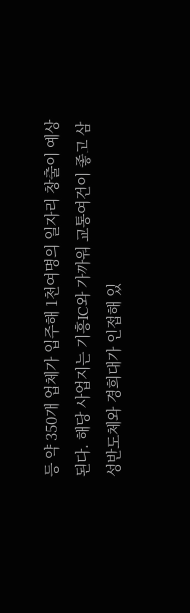등 약 350개 업체가 입주해 1천여명의 일자리 창출이 예상된다. 해당 사업지는 기흥IC와 가까워 교통여건이 좋고 삼성반도체와 경희대가 인접해 있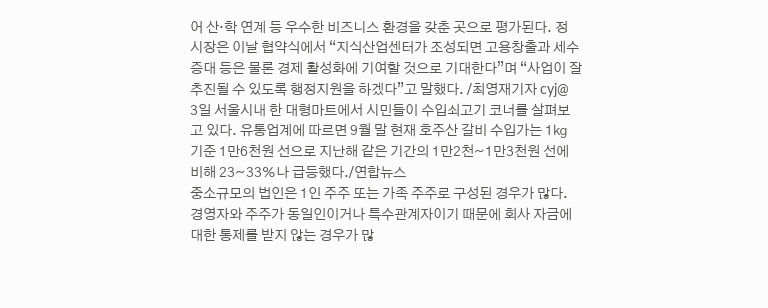어 산·학 연계 등 우수한 비즈니스 환경을 갖춘 곳으로 평가된다. 정 시장은 이날 협약식에서 “지식산업센터가 조성되면 고용창출과 세수증대 등은 물론 경제 활성화에 기여할 것으로 기대한다”며 “사업이 잘 추진될 수 있도록 행정지원을 하겠다”고 말했다. /최영재기자 cyj@
3일 서울시내 한 대형마트에서 시민들이 수입쇠고기 코너를 살펴보고 있다. 유통업계에 따르면 9월 말 현재 호주산 갈비 수입가는 1㎏ 기준 1만6천원 선으로 지난해 같은 기간의 1만2천~1만3천원 선에 비해 23~33%나 급등했다./연합뉴스
중소규모의 법인은 1인 주주 또는 가족 주주로 구성된 경우가 많다. 경영자와 주주가 동일인이거나 특수관계자이기 때문에 회사 자금에 대한 통제를 받지 않는 경우가 많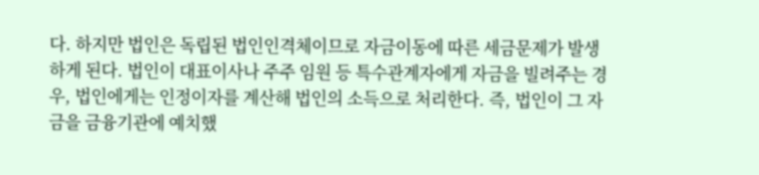다. 하지만 법인은 독립된 법인인격체이므로 자금이동에 따른 세금문제가 발생하게 된다. 법인이 대표이사나 주주 임원 등 특수관계자에게 자금을 빌려주는 경우, 법인에게는 인정이자를 계산해 법인의 소득으로 처리한다. 즉, 법인이 그 자금을 금융기관에 예치했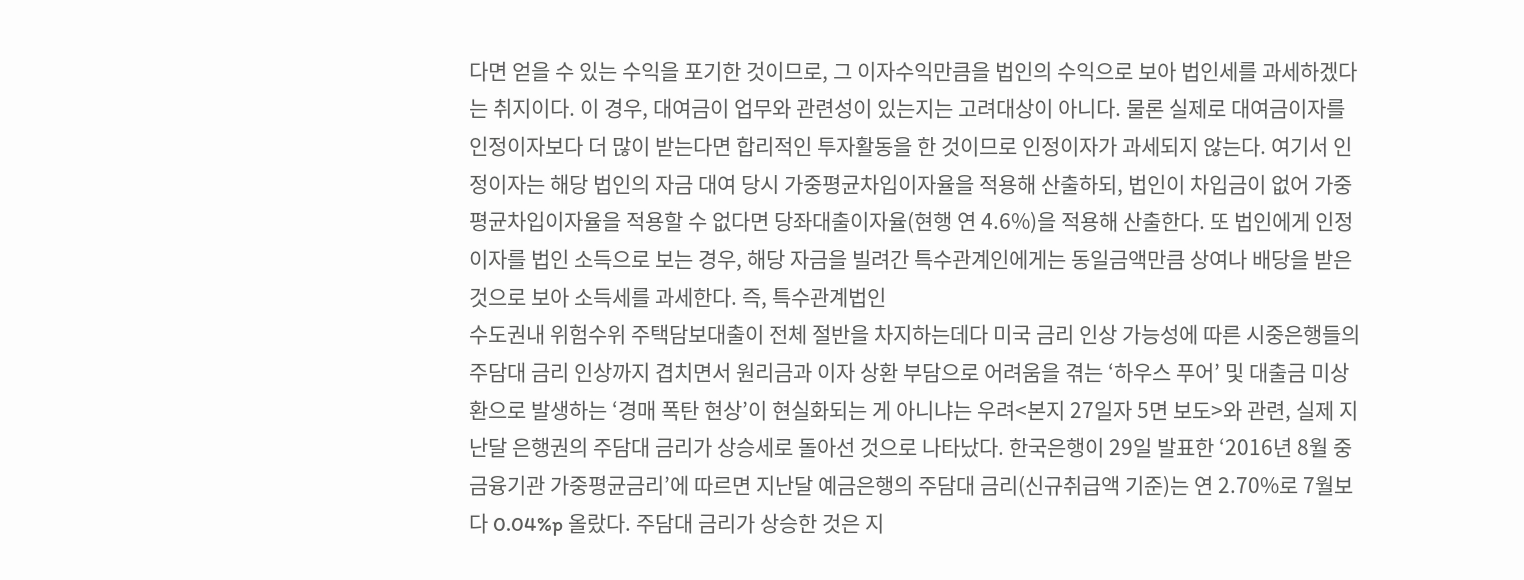다면 얻을 수 있는 수익을 포기한 것이므로, 그 이자수익만큼을 법인의 수익으로 보아 법인세를 과세하겠다는 취지이다. 이 경우, 대여금이 업무와 관련성이 있는지는 고려대상이 아니다. 물론 실제로 대여금이자를 인정이자보다 더 많이 받는다면 합리적인 투자활동을 한 것이므로 인정이자가 과세되지 않는다. 여기서 인정이자는 해당 법인의 자금 대여 당시 가중평균차입이자율을 적용해 산출하되, 법인이 차입금이 없어 가중평균차입이자율을 적용할 수 없다면 당좌대출이자율(현행 연 4.6%)을 적용해 산출한다. 또 법인에게 인정이자를 법인 소득으로 보는 경우, 해당 자금을 빌려간 특수관계인에게는 동일금액만큼 상여나 배당을 받은 것으로 보아 소득세를 과세한다. 즉, 특수관계법인
수도권내 위험수위 주택담보대출이 전체 절반을 차지하는데다 미국 금리 인상 가능성에 따른 시중은행들의 주담대 금리 인상까지 겹치면서 원리금과 이자 상환 부담으로 어려움을 겪는 ‘하우스 푸어’ 및 대출금 미상환으로 발생하는 ‘경매 폭탄 현상’이 현실화되는 게 아니냐는 우려<본지 27일자 5면 보도>와 관련, 실제 지난달 은행권의 주담대 금리가 상승세로 돌아선 것으로 나타났다. 한국은행이 29일 발표한 ‘2016년 8월 중 금융기관 가중평균금리’에 따르면 지난달 예금은행의 주담대 금리(신규취급액 기준)는 연 2.70%로 7월보다 0.04%p 올랐다. 주담대 금리가 상승한 것은 지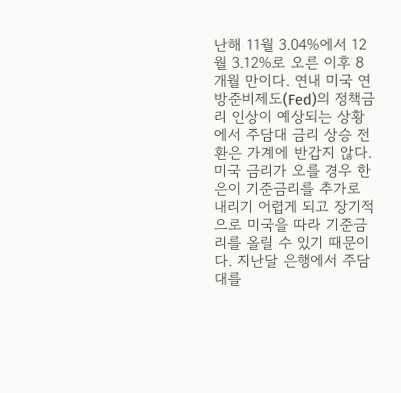난해 11월 3.04%에서 12월 3.12%로 오른 이후 8개월 만이다. 연내 미국 연방준비제도(Fed)의 정책금리 인상이 예상되는 상황에서 주담대 금리 상승 전환은 가계에 반갑지 않다. 미국 금리가 오를 경우 한은이 기준금리를 추가로 내리기 어렵게 되고 장기적으로 미국을 따라 기준금리를 올릴 수 있기 때문이다. 지난달 은행에서 주담대를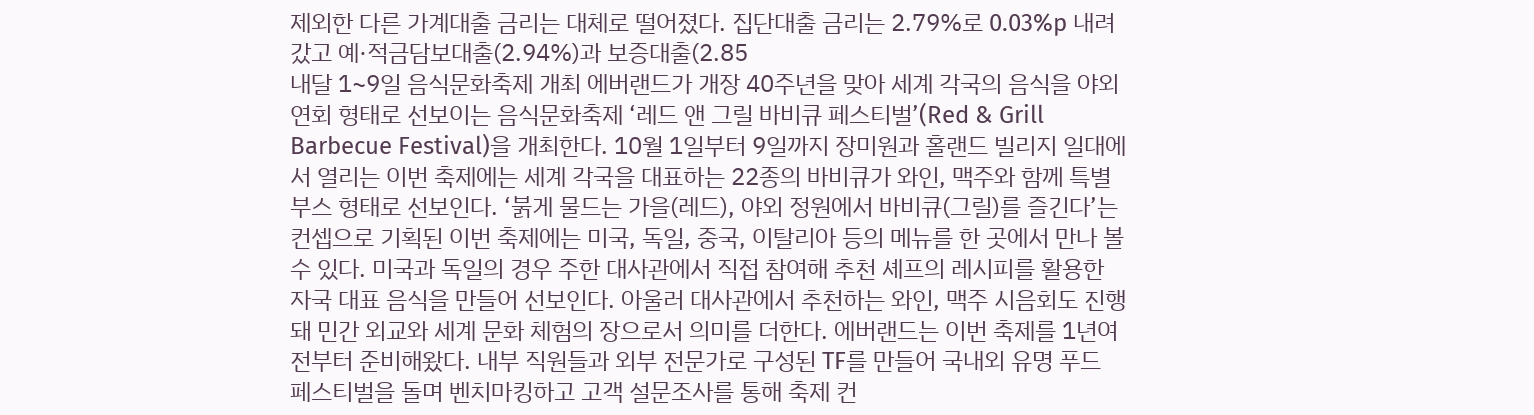제외한 다른 가계대출 금리는 대체로 떨어졌다. 집단대출 금리는 2.79%로 0.03%p 내려갔고 예·적금담보대출(2.94%)과 보증대출(2.85
내달 1~9일 음식문화축제 개최 에버랜드가 개장 40주년을 맞아 세계 각국의 음식을 야외연회 형태로 선보이는 음식문화축제 ‘레드 앤 그릴 바비큐 페스티벌’(Red & Grill Barbecue Festival)을 개최한다. 10월 1일부터 9일까지 장미원과 홀랜드 빌리지 일대에서 열리는 이번 축제에는 세계 각국을 대표하는 22종의 바비큐가 와인, 맥주와 함께 특별 부스 형태로 선보인다. ‘붉게 물드는 가을(레드), 야외 정원에서 바비큐(그릴)를 즐긴다’는 컨셉으로 기획된 이번 축제에는 미국, 독일, 중국, 이탈리아 등의 메뉴를 한 곳에서 만나 볼 수 있다. 미국과 독일의 경우 주한 대사관에서 직접 참여해 추천 셰프의 레시피를 활용한 자국 대표 음식을 만들어 선보인다. 아울러 대사관에서 추천하는 와인, 맥주 시음회도 진행돼 민간 외교와 세계 문화 체험의 장으로서 의미를 더한다. 에버랜드는 이번 축제를 1년여 전부터 준비해왔다. 내부 직원들과 외부 전문가로 구성된 TF를 만들어 국내외 유명 푸드 페스티벌을 돌며 벤치마킹하고 고객 설문조사를 통해 축제 컨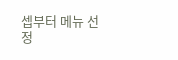셉부터 메뉴 선정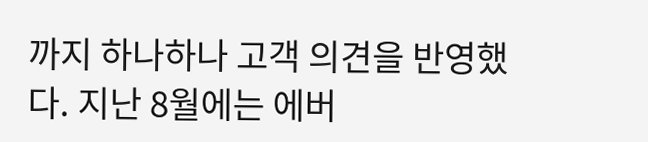까지 하나하나 고객 의견을 반영했다. 지난 8월에는 에버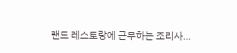랜드 레스토랑에 근무하는 조리사…